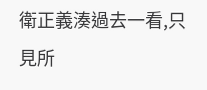衛正義湊過去一看,只見所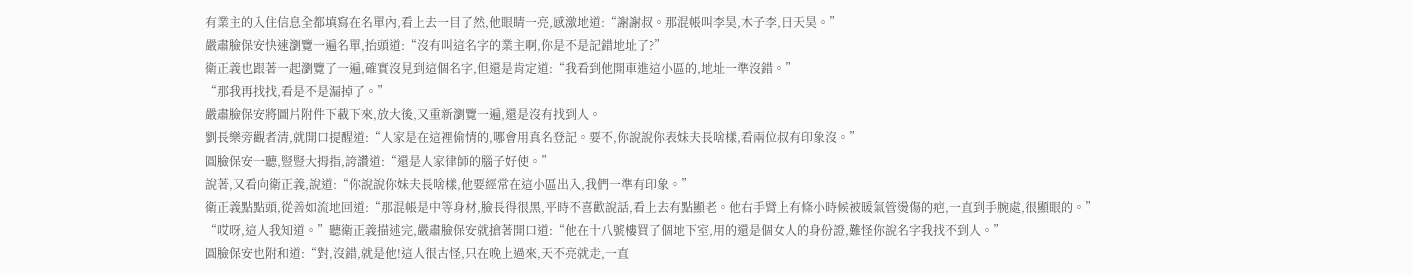有業主的入住信息全都填寫在名單內,看上去一目了然,他眼睛一亮,感激地道:“謝謝叔。那混帳叫李昊,木子李,日天昊。”
嚴肅臉保安快速瀏覽一遍名單,抬頭道:“沒有叫這名字的業主啊,你是不是記錯地址了?”
衛正義也跟著一起瀏覽了一遍,確實沒見到這個名字,但還是肯定道:“我看到他開車進這小區的,地址一準沒錯。”
“那我再找找,看是不是漏掉了。”
嚴肅臉保安將圖片附件下載下來,放大後,又重新瀏覽一遍,還是沒有找到人。
劉長樂旁觀者清,就開口提醒道:“人家是在這裡偷情的,哪會用真名登記。要不,你說說你表妹夫長啥樣,看兩位叔有印象沒。”
圓臉保安一聽,豎豎大拇指,誇讚道:“還是人家律師的腦子好使。”
說著,又看向衛正義,說道:“你說說你妹夫長啥樣,他要經常在這小區出入,我們一準有印象。”
衛正義點點頭,從善如流地回道:“那混帳是中等身材,臉長得很黑,平時不喜歡說話,看上去有點顯老。他右手臂上有條小時候被暖氣管燙傷的疤,一直到手腕處,很顯眼的。”
“哎呀,這人我知道。”聽衛正義描述完,嚴肅臉保安就搶著開口道:“他在十八號樓買了個地下室,用的還是個女人的身份證,難怪你說名字我找不到人。”
圓臉保安也附和道:“對,沒錯,就是他!這人很古怪,只在晚上過來,天不亮就走,一直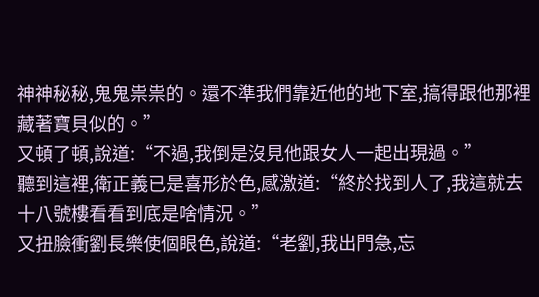神神秘秘,鬼鬼祟祟的。還不準我們靠近他的地下室,搞得跟他那裡藏著寶貝似的。”
又頓了頓,說道:“不過,我倒是沒見他跟女人一起出現過。”
聽到這裡,衛正義已是喜形於色,感激道:“終於找到人了,我這就去十八號樓看看到底是啥情況。”
又扭臉衝劉長樂使個眼色,說道:“老劉,我出門急,忘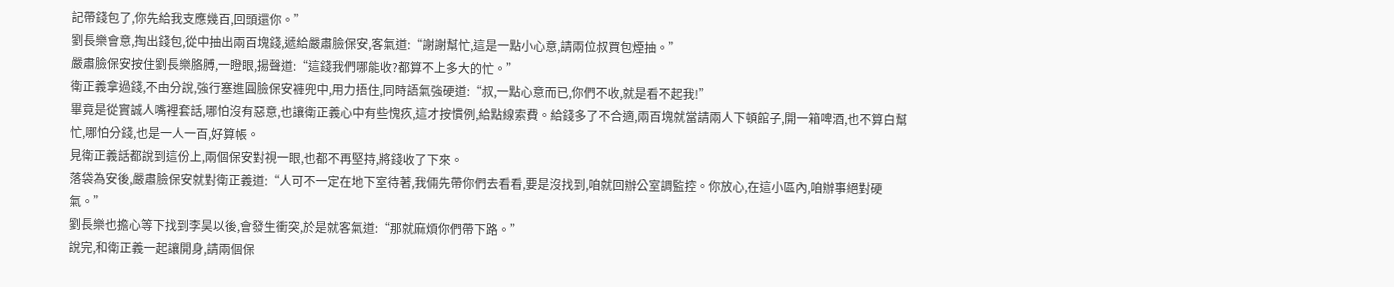記帶錢包了,你先給我支應幾百,回頭還你。”
劉長樂會意,掏出錢包,從中抽出兩百塊錢,遞給嚴肅臉保安,客氣道:“謝謝幫忙,這是一點小心意,請兩位叔買包煙抽。”
嚴肅臉保安按住劉長樂胳膊,一瞪眼,揚聲道:“這錢我們哪能收?都算不上多大的忙。”
衛正義拿過錢,不由分說,強行塞進圓臉保安褲兜中,用力捂住,同時語氣強硬道:“叔,一點心意而已,你們不收,就是看不起我!”
畢竟是從實誠人嘴裡套話,哪怕沒有惡意,也讓衛正義心中有些愧疚,這才按慣例,給點線索費。給錢多了不合適,兩百塊就當請兩人下頓館子,開一箱啤酒,也不算白幫忙,哪怕分錢,也是一人一百,好算帳。
見衛正義話都說到這份上,兩個保安對視一眼,也都不再堅持,將錢收了下來。
落袋為安後,嚴肅臉保安就對衛正義道:“人可不一定在地下室待著,我倆先帶你們去看看,要是沒找到,咱就回辦公室調監控。你放心,在這小區內,咱辦事絕對硬氣。”
劉長樂也擔心等下找到李昊以後,會發生衝突,於是就客氣道:“那就麻煩你們帶下路。”
說完,和衛正義一起讓開身,請兩個保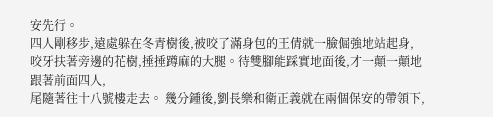安先行。
四人剛移步,遠處躲在冬青樹後,被咬了滿身包的王倩就一臉倔強地站起身,咬牙扶著旁邊的花樹,捶捶蹲麻的大腿。待雙腳能踩實地面後,才一顛一顛地跟著前面四人,
尾隨著往十八號樓走去。 幾分鍾後,劉長樂和衛正義就在兩個保安的帶領下,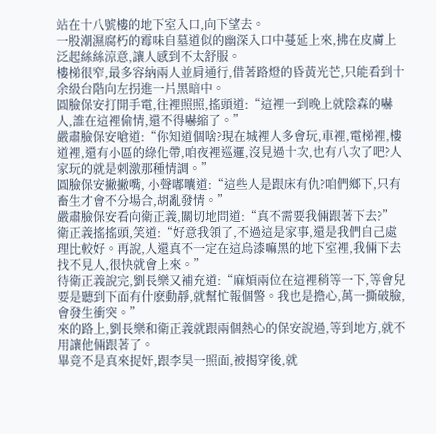站在十八號樓的地下室入口,向下望去。
一股潮濕腐朽的霉味自墓道似的幽深入口中蔓延上來,拂在皮膚上泛起絲絲涼意,讓人感到不太舒服。
樓梯很窄,最多容納兩人並肩通行,借著路燈的昏黃光芒,只能看到十余級台階向左拐進一片黑暗中。
圓臉保安打開手電,往裡照照,搖頭道:“這裡一到晚上就陰森的嚇人,誰在這裡偷情,還不得嚇縮了。”
嚴肅臉保安嗆道:“你知道個啥?現在城裡人多會玩,車裡,電梯裡,樓道裡,還有小區的綠化帶,咱夜裡巡邏,沒見過十次,也有八次了吧?人家玩的就是刺激那種情調。”
圓臉保安撇撇嘴, 小聲嘟囔道:“這些人是跟床有仇?咱們鄉下,只有畜生才會不分場合,胡亂發情。”
嚴肅臉保安看向衛正義,關切地問道:“真不需要我倆跟著下去?”
衛正義搖搖頭,笑道:“好意我領了,不過這是家事,還是我們自己處理比較好。再說,人還真不一定在這烏漆嘛黑的地下室裡,我倆下去找不見人,很快就會上來。”
待衛正義說完,劉長樂又補充道:“麻煩兩位在這裡稍等一下,等會兒要是聽到下面有什麽動靜,就幫忙報個警。我也是擔心,萬一撕破臉,會發生衝突。”
來的路上,劉長樂和衛正義就跟兩個熱心的保安說過,等到地方,就不用讓他倆跟著了。
畢竟不是真來捉奸,跟李昊一照面,被揭穿後,就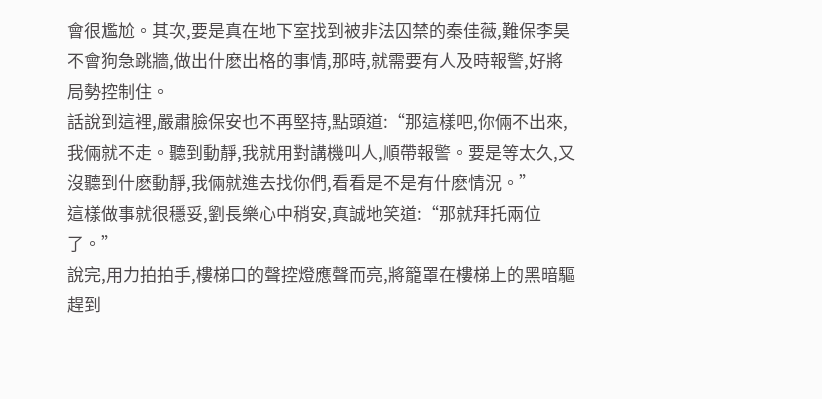會很尷尬。其次,要是真在地下室找到被非法囚禁的秦佳薇,難保李昊不會狗急跳牆,做出什麽出格的事情,那時,就需要有人及時報警,好將局勢控制住。
話說到這裡,嚴肅臉保安也不再堅持,點頭道:“那這樣吧,你倆不出來,我倆就不走。聽到動靜,我就用對講機叫人,順帶報警。要是等太久,又沒聽到什麽動靜,我倆就進去找你們,看看是不是有什麽情況。”
這樣做事就很穩妥,劉長樂心中稍安,真誠地笑道:“那就拜托兩位了。”
說完,用力拍拍手,樓梯口的聲控燈應聲而亮,將籠罩在樓梯上的黑暗驅趕到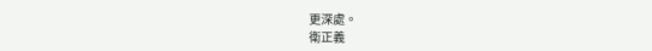更深處。
衛正義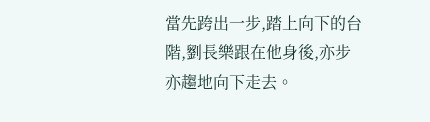當先跨出一步,踏上向下的台階,劉長樂跟在他身後,亦步亦趨地向下走去。